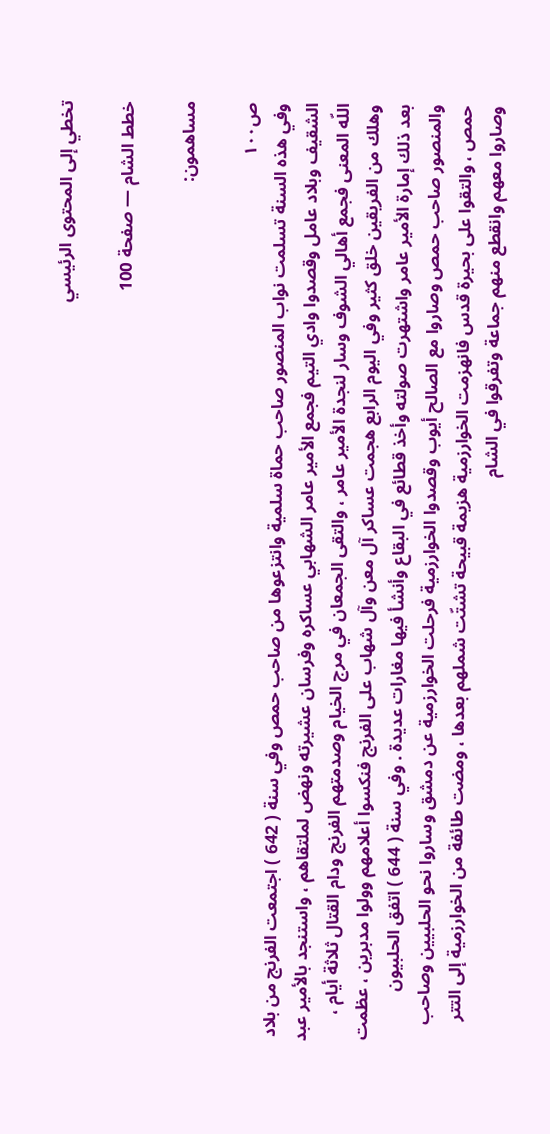تخطي إلى المحتوى الرئيسي

خطط الشام — صفحة 100

مساهمون:

ص١٠٠
وفي هذه السنة تسلمت نواب المنصور صاحب حماة سلمية وانتزعوها من صاحب حمص وفي سنة ( 642 ) اجتمعت الفرنج من بلاد الشقيف وبلاد عامل وقصدوا وادي التيم فجمع الأمير عامر الشهابي عساكره وفرسان عشيرته ونهض لملتقاهم ، واستنجد بالأمير عبد اللّه المعنى فجمع أهالي الشوف وسار لنجدة الأمير عامر ، والتقى الجمعان في مرج الخيام وصدمتهم الفرنج ودام القتال ثلاثة أيام ، وهلك من الفريقين خلق كثير وفي اليوم الرابع هجمت عساكر آل معن وآل شهاب على الفرنج فنكسوا أعلامهم وولوا مدبرين ، عظمت بعد ذلك إمارة الأمير عامر واشتهرت صولته وأخذ قطائع في البقاع وأنشأ فيها مغارات عديدة . وفي سنة ( 644 ) اتفق الحلبيون والمنصور صاحب حمص وصاروا مع الصالح أيوب وقصدوا الخوارزمية فرحلت الخوارزمية عن دمشق وساروا نحو الحلبيين وصاحب حمص ، والتقوا على بحيرة قدس فانهزمت الخوارزمية هزيمة قبيحة تشتّت شملهم بعدها ، ومضت طائفة من الخوارزمية إلى التتر وصاروا معهم وانقطع منهم جماعة وتفرقوا في الشام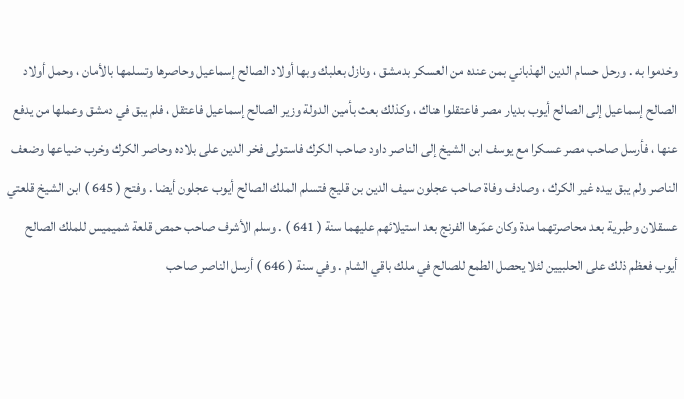وخدموا به . ورحل حسام الدين الهذباني بمن عنده من العسكر بدمشق ، ونازل بعلبك وبها أولاد الصالح إسماعيل وحاصرها وتسلمها بالأمان ، وحمل أولاد الصالح إسماعيل إلى الصالح أيوب بديار مصر فاعتقلوا هناك ، وكذلك بعث بأمين الدولة وزير الصالح إسماعيل فاعتقل ، فلم يبق في دمشق وعملها من يدفع عنها ، فأرسل صاحب مصر عسكرا مع يوسف ابن الشيخ إلى الناصر داود صاحب الكرك فاستولى فخر الدين على بلاده وحاصر الكرك وخرب ضياعها وضعف الناصر ولم يبق بيده غير الكرك ، وصادف وفاة صاحب عجلون سيف الدين بن قليج فتسلم الملك الصالح أيوب عجلون أيضا . وفتح ( 645 ) ابن الشيخ قلعتي عسقلان وطبرية بعد محاصرتهما مدة وكان عمّرها الفرنج بعد استيلائهم عليهما سنة ( 641 ) . وسلم الأشرف صاحب حمص قلعة شميميس للملك الصالح أيوب فعظم ذلك على الحلبيين لئلا يحصل الطمع للصالح في ملك باقي الشام . وفي سنة ( 646 ) أرسل الناصر صاحب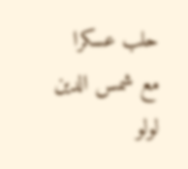حلب عسكرا مع شمس الدين لولو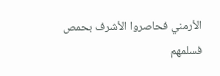الأرمني فحاصروا الأشرف بحمص فسلمهم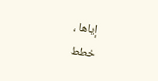إياها ،
خطط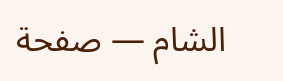الشام — صفحة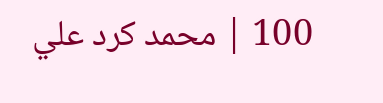100 | محمد كرد علي